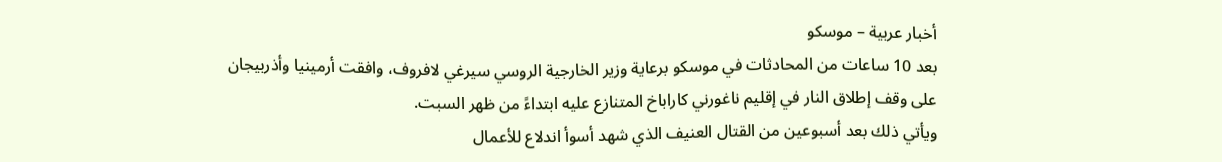أخبار عربية – موسكو
بعد 10 ساعات من المحادثات في موسكو برعاية وزير الخارجية الروسي سيرغي لافروف، وافقت أرمينيا وأذربيجان على وقف إطلاق النار في إقليم ناغورني كاراباخ المتنازع عليه ابتداءً من ظهر السبت.
ويأتي ذلك بعد أسبوعين من القتال العنيف الذي شهد أسوأ اندلاع للأعمال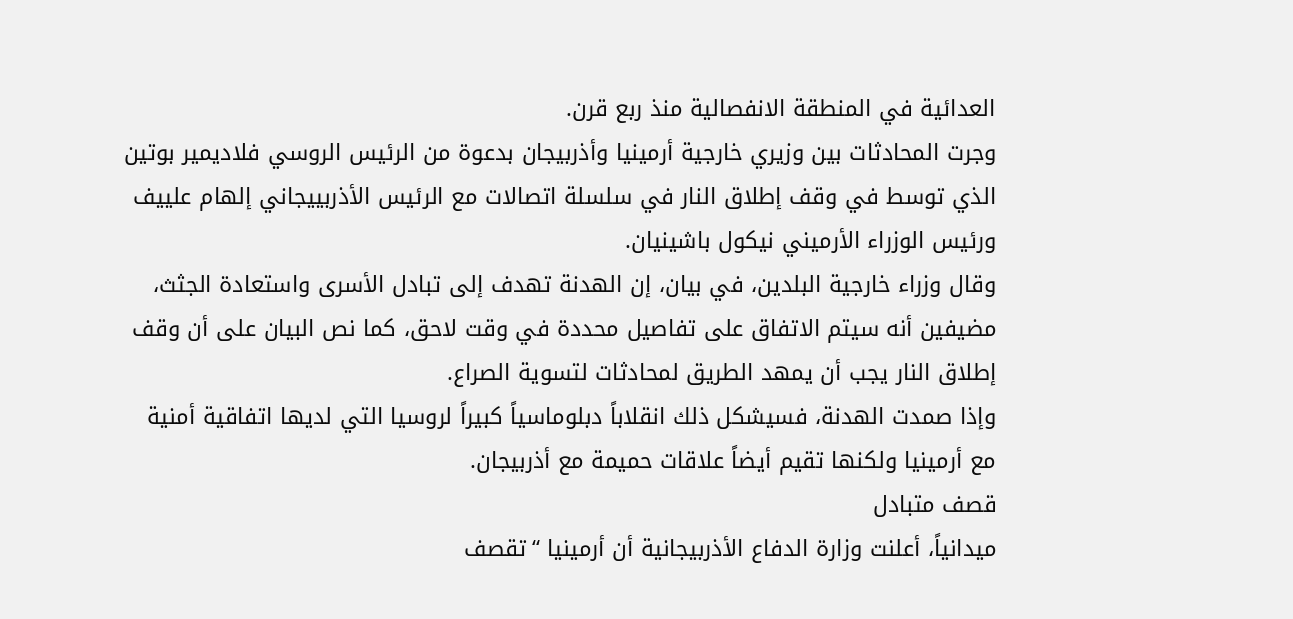العدائية في المنطقة الانفصالية منذ ربع قرن.
وجرت المحادثات بين وزيري خارجية أرمينيا وأذربيجان بدعوة من الرئيس الروسي فلاديمير بوتين الذي توسط في وقف إطلاق النار في سلسلة اتصالات مع الرئيس الأذربييجاني إلهام علييف ورئيس الوزراء الأرميني نيكول باشينيان.
وقال وزراء خارجية البلدين، في بيان، إن الهدنة تهدف إلى تبادل الأسرى واستعادة الجثث، مضيفين أنه سيتم الاتفاق على تفاصيل محددة في وقت لاحق، كما نص البيان على أن وقف إطلاق النار يجب أن يمهد الطريق لمحادثات لتسوية الصراع.
وإذا صمدت الهدنة، فسيشكل ذلك انقلاباً دبلوماسياً كبيراً لروسيا التي لديها اتفاقية أمنية مع أرمينيا ولكنها تقيم أيضاً علاقات حميمة مع أذربيجان.
قصف متبادل
ميدانياً، أعلنت وزارة الدفاع الأذربيجانية أن أرمينيا “تقصف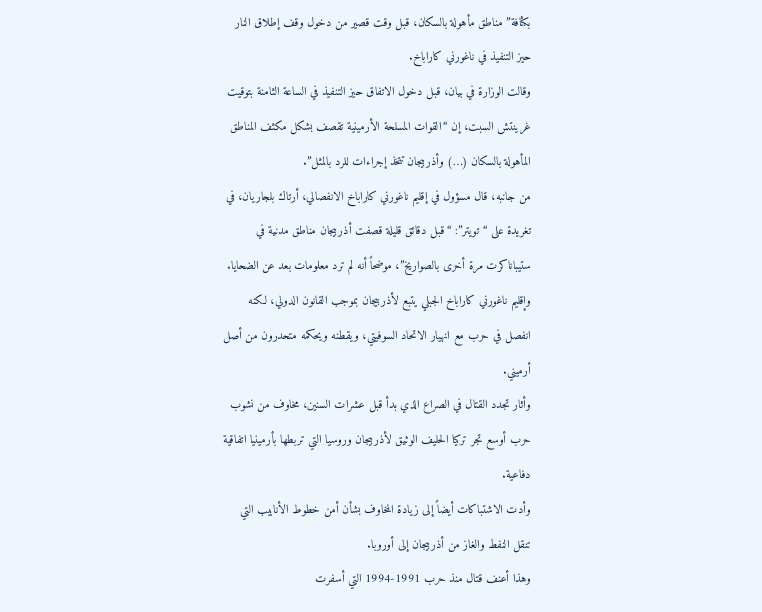بكثافة” مناطق مأهولة بالسكان، قبل وقت قصير من دخول وقف إطلاق النار حيز التنفيذ في ناغورني كاراباخ.
وقالت الوزارة في بيان، قبل دخول الاتفاق حيز التنفيذ في الساعة الثامنة بتوقيت غرينتش السبت، إن “القوات المسلحة الأرمينية تقصف بشكل مكثف المناطق المأهولة بالسكان (…) وأذربيجان تتخذ إجراءات للرد بالمثل”.
من جانبه، قال مسؤول في إقليم ناغورني كاراباخ الانفصالي، أرتاك بلجاريان، في تغريدة على “تويتر”: “قبل دقائق قليلة قصفت أذربيجان مناطق مدنية في ستيباناكرت مرة أخرى بالصواريخ”، موضحاً أنه لم ترد معلومات بعد عن الضحايا.
وإقليم ناغورني كاراباخ الجبلي يتبع لأذربيجان بموجب القانون الدولي، لكنه انفصل في حرب مع انهيار الاتحاد السوفيتي، ويقطنه ويحكمه متحدرون من أصل أرميني.
وأثار تجدد القتال في الصراع الذي بدأ قبل عشرات السنين، مخاوف من نشوب حرب أوسع تجر تركيا الحليف الوثيق لأذربيجان وروسيا التي تربطها بأرمينيا اتفاقية دفاعية.
وأدت الاشتباكات أيضاً إلى زيادة المخاوف بشأن أمن خطوط الأنابيب التي تنقل النفط والغاز من أذربيجان إلى أوروبا.
وهذا أعنف قتال منذ حرب 1991-1994 التي أسفرت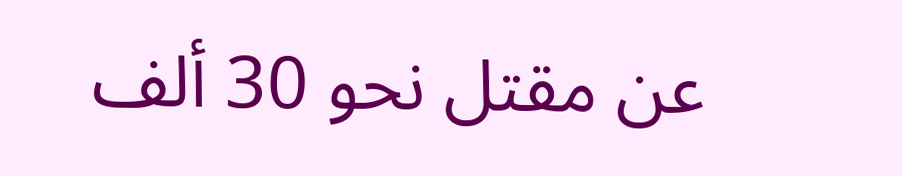عن مقتل نحو 30 ألف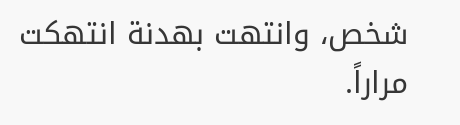شخص، وانتهت بهدنة انتهكت مراراً.